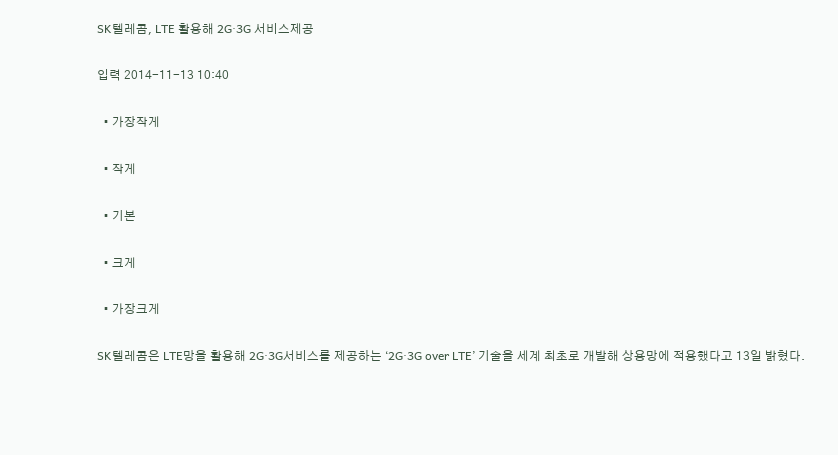SK텔레콤, LTE 활용해 2G·3G 서비스제공

입력 2014-11-13 10:40

  • 가장작게

  • 작게

  • 기본

  • 크게

  • 가장크게

SK텔레콤은 LTE망을 활용해 2G·3G서비스를 제공하는 ‘2G·3G over LTE’ 기술을 세계 최초로 개발해 상용망에 적용했다고 13일 밝혔다.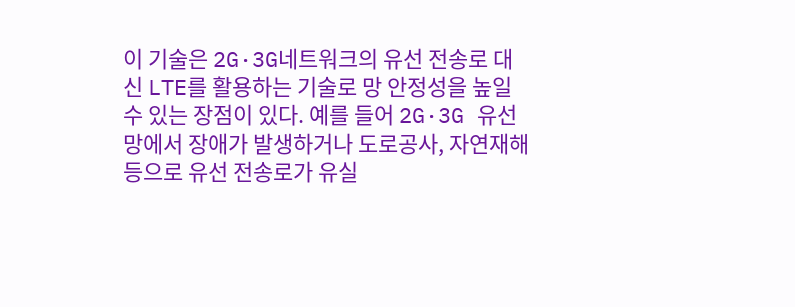이 기술은 2G·3G네트워크의 유선 전송로 대신 LTE를 활용하는 기술로 망 안정성을 높일 수 있는 장점이 있다. 예를 들어 2G·3G 유선망에서 장애가 발생하거나 도로공사, 자연재해 등으로 유선 전송로가 유실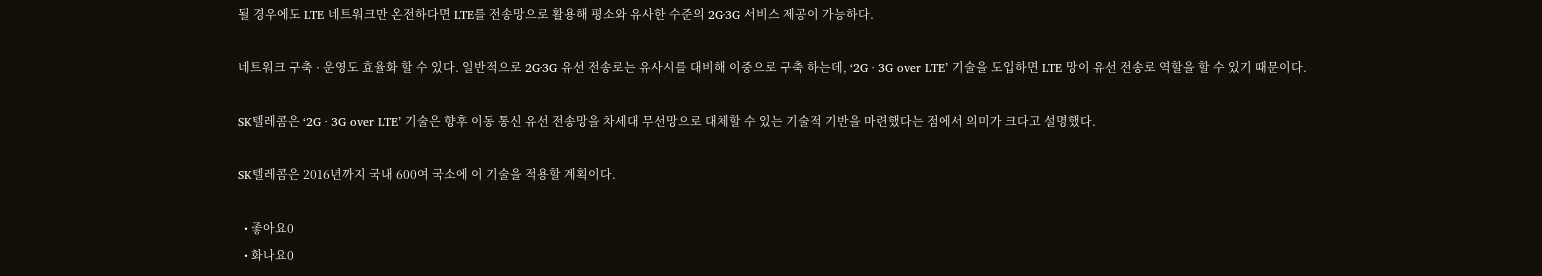될 경우에도 LTE 네트워크만 온전하다면 LTE를 전송망으로 활용해 평소와 유사한 수준의 2G·3G 서비스 제공이 가능하다.

네트워크 구축 · 운영도 효율화 할 수 있다. 일반적으로 2G·3G 유선 전송로는 유사시를 대비해 이중으로 구축 하는데, ‘2G · 3G over LTE’ 기술을 도입하면 LTE 망이 유선 전송로 역할을 할 수 있기 때문이다.

SK텔레콤은 ‘2G · 3G over LTE’ 기술은 향후 이동 통신 유선 전송망을 차세대 무선망으로 대체할 수 있는 기술적 기반을 마련했다는 점에서 의미가 크다고 설명했다.

SK텔레콤은 2016년까지 국내 600여 국소에 이 기술을 적용할 계획이다.

  • 좋아요0
  • 화나요0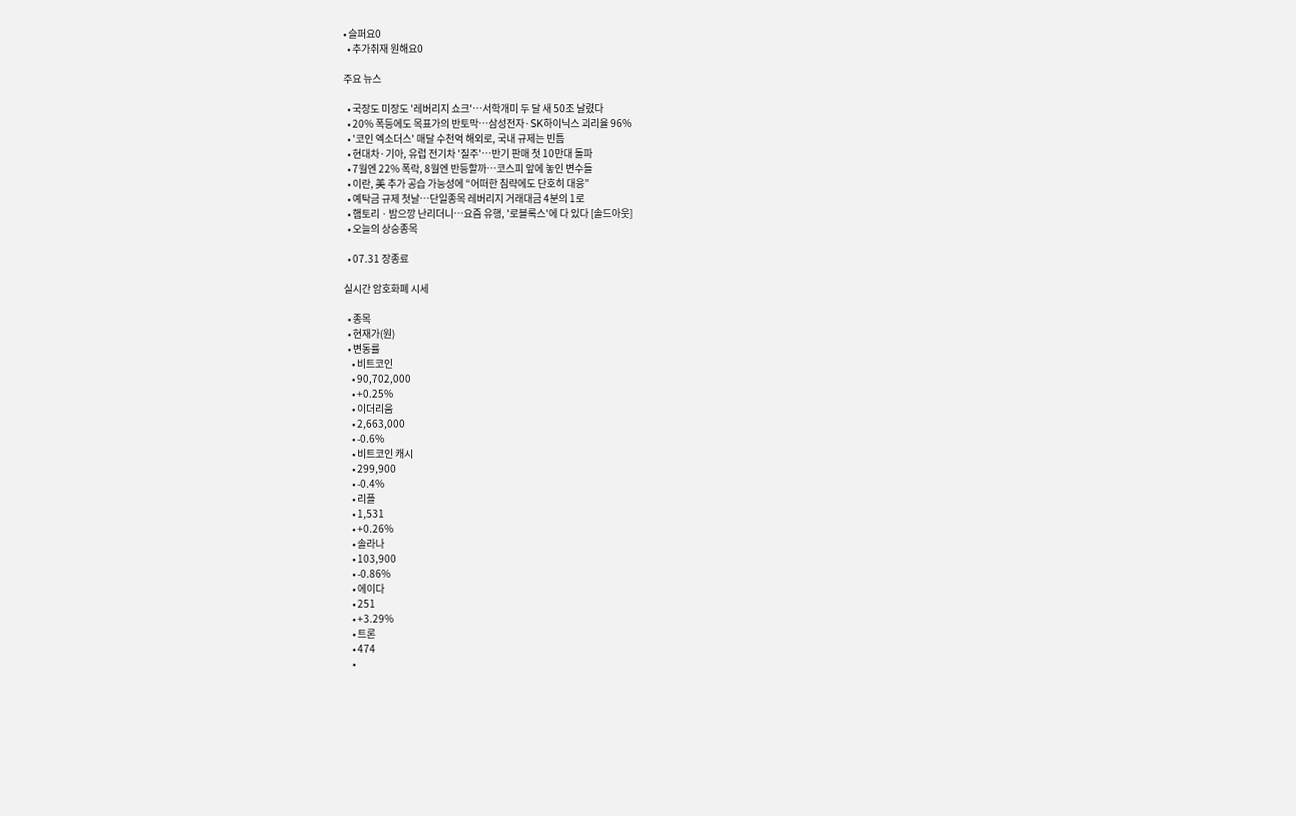• 슬퍼요0
  • 추가취재 원해요0

주요 뉴스

  • 국장도 미장도 '레버리지 쇼크'⋯서학개미 두 달 새 50조 날렸다
  • 20% 폭등에도 목표가의 반토막…삼성전자·SK하이닉스 괴리율 96%
  • '코인 엑소더스' 매달 수천억 해외로, 국내 규제는 빈틈
  • 현대차·기아, 유럽 전기차 '질주'⋯반기 판매 첫 10만대 돌파
  • 7월엔 22% 폭락, 8월엔 반등할까…코스피 앞에 놓인 변수들
  • 이란, 美 추가 공습 가능성에 “어떠한 침략에도 단호히 대응”
  • 예탁금 규제 첫날…단일종목 레버리지 거래대금 4분의 1로
  • 햄토리ㆍ밤으깡 난리더니⋯요즘 유행, '로블록스'에 다 있다 [솔드아웃]
  • 오늘의 상승종목

  • 07.31 장종료

실시간 암호화폐 시세

  • 종목
  • 현재가(원)
  • 변동률
    • 비트코인
    • 90,702,000
    • +0.25%
    • 이더리움
    • 2,663,000
    • -0.6%
    • 비트코인 캐시
    • 299,900
    • -0.4%
    • 리플
    • 1,531
    • +0.26%
    • 솔라나
    • 103,900
    • -0.86%
    • 에이다
    • 251
    • +3.29%
    • 트론
    • 474
    •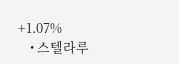+1.07%
    • 스텔라루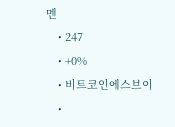멘
    • 247
    • +0%
    • 비트코인에스브이
    •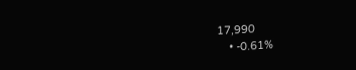17,990
    • -0.61%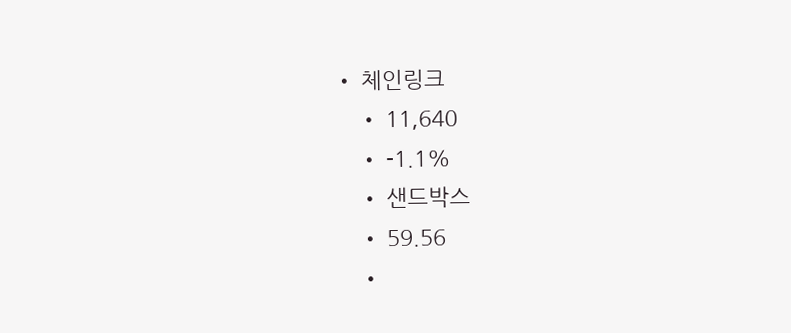• 체인링크
    • 11,640
    • -1.1%
    • 샌드박스
    • 59.56
    •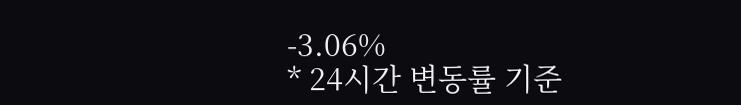-3.06%
* 24시간 변동률 기준